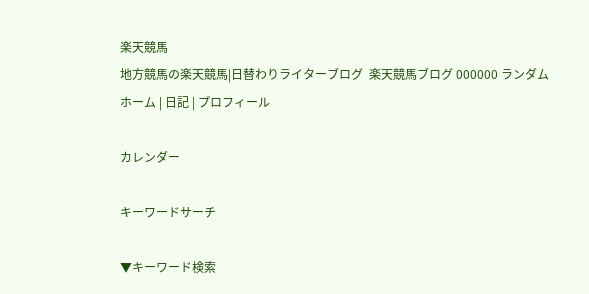楽天競馬
地方競馬の楽天競馬|日替わりライターブログ  楽天競馬ブログ 000000 ランダム
ホーム | 日記 | プロフィール

カレンダー

キーワードサーチ

▼キーワード検索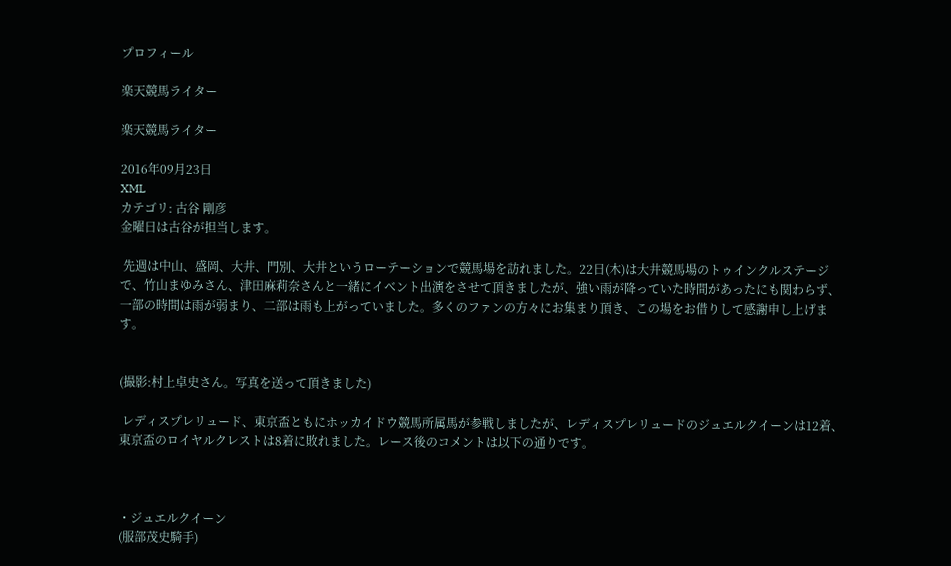プロフィール

楽天競馬ライター

楽天競馬ライター

2016年09月23日
XML
カテゴリ: 古谷 剛彦
金曜日は古谷が担当します。

 先週は中山、盛岡、大井、門別、大井というローテーションで競馬場を訪れました。22日(木)は大井競馬場のトゥインクルステージで、竹山まゆみさん、津田麻莉奈さんと一緒にイベント出演をさせて頂きましたが、強い雨が降っていた時間があったにも関わらず、一部の時間は雨が弱まり、二部は雨も上がっていました。多くのファンの方々にお集まり頂き、この場をお借りして感謝申し上げます。


(撮影:村上卓史さん。写真を送って頂きました)

 レディスプレリュード、東京盃ともにホッカイドウ競馬所属馬が参戦しましたが、レディスプレリュードのジュエルクイーンは12着、東京盃のロイヤルクレストは8着に敗れました。レース後のコメントは以下の通りです。



・ジュエルクイーン
(服部茂史騎手)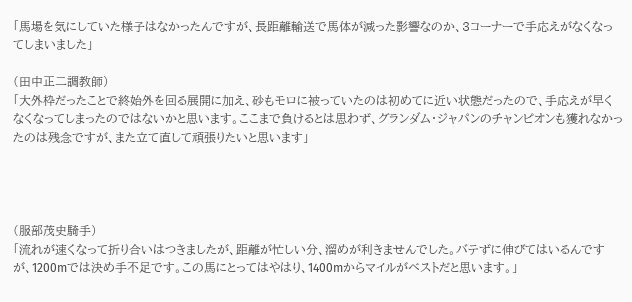「馬場を気にしていた様子はなかったんですが、長距離輸送で馬体が減った影響なのか、3コーナーで手応えがなくなってしまいました」

(田中正二調教師)
「大外枠だったことで終始外を回る展開に加え、砂もモロに被っていたのは初めてに近い状態だったので、手応えが早くなくなってしまったのではないかと思います。ここまで負けるとは思わず、グランダム・ジャパンのチャンピオンも獲れなかったのは残念ですが、また立て直して頑張りたいと思います」




(服部茂史騎手)
「流れが速くなって折り合いはつきましたが、距離が忙しい分、溜めが利きませんでした。バテずに伸びてはいるんですが、1200mでは決め手不足です。この馬にとってはやはり、1400mからマイルがベストだと思います。」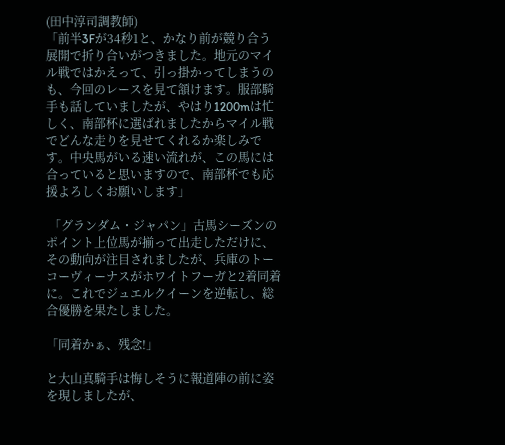(田中淳司調教師)
「前半3Fが34秒1と、かなり前が競り合う展開で折り合いがつきました。地元のマイル戦ではかえって、引っ掛かってしまうのも、今回のレースを見て頷けます。服部騎手も話していましたが、やはり1200mは忙しく、南部杯に選ばれましたからマイル戦でどんな走りを見せてくれるか楽しみです。中央馬がいる速い流れが、この馬には合っていると思いますので、南部杯でも応援よろしくお願いします」

 「グランダム・ジャパン」古馬シーズンのポイント上位馬が揃って出走しただけに、その動向が注目されましたが、兵庫のトーコーヴィーナスがホワイトフーガと2着同着に。これでジュエルクイーンを逆転し、総合優勝を果たしました。

「同着かぁ、残念!」

と大山真騎手は悔しそうに報道陣の前に姿を現しましたが、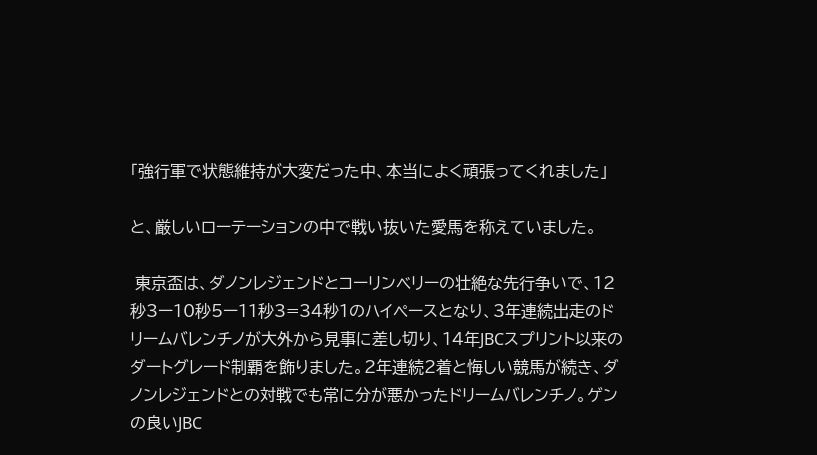「強行軍で状態維持が大変だった中、本当によく頑張ってくれました」

と、厳しいローテーションの中で戦い抜いた愛馬を称えていました。

 東京盃は、ダノンレジェンドとコーリンベリーの壮絶な先行争いで、12秒3ー10秒5ー11秒3=34秒1のハイペースとなり、3年連続出走のドリームバレンチノが大外から見事に差し切り、14年JBCスプリント以来のダートグレード制覇を飾りました。2年連続2着と悔しい競馬が続き、ダノンレジェンドとの対戦でも常に分が悪かったドリームバレンチノ。ゲンの良いJBC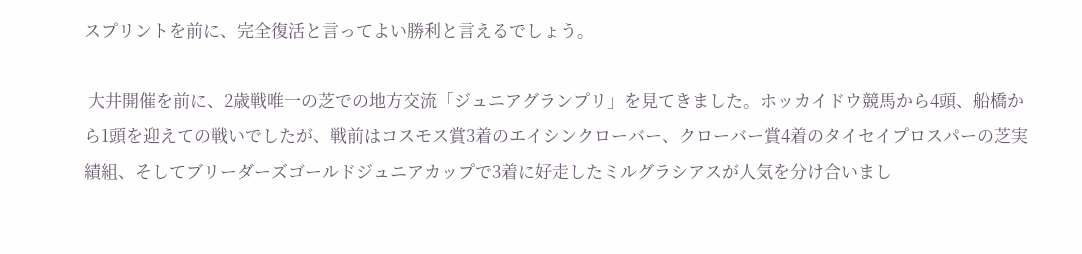スプリントを前に、完全復活と言ってよい勝利と言えるでしょう。

 大井開催を前に、2歳戦唯一の芝での地方交流「ジュニアグランプリ」を見てきました。ホッカイドウ競馬から4頭、船橋から1頭を迎えての戦いでしたが、戦前はコスモス賞3着のエイシンクローバー、クローバー賞4着のタイセイプロスパーの芝実績組、そしてブリーダーズゴールドジュニアカップで3着に好走したミルグラシアスが人気を分け合いまし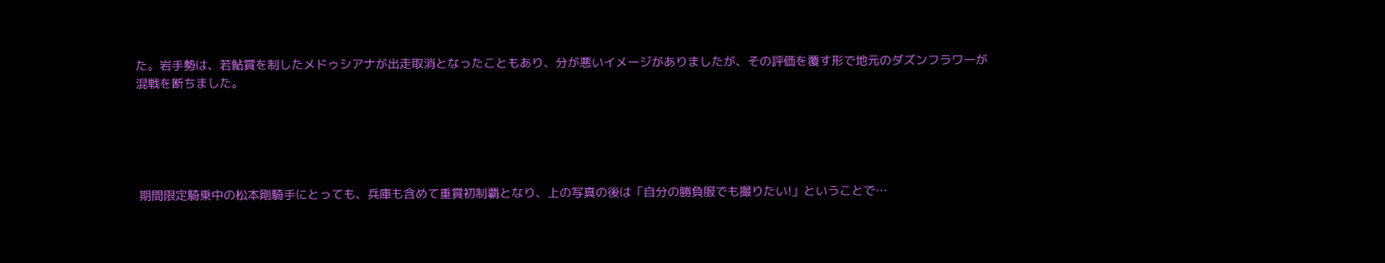た。岩手勢は、若鮎賞を制したメドゥシアナが出走取消となったこともあり、分が悪いイメージがありましたが、その評価を覆す形で地元のダズンフラワーが混戦を断ちました。





 期間限定騎乗中の松本剛騎手にとっても、兵庫も含めて重賞初制覇となり、上の写真の後は「自分の勝負服でも撮りたい!」ということで…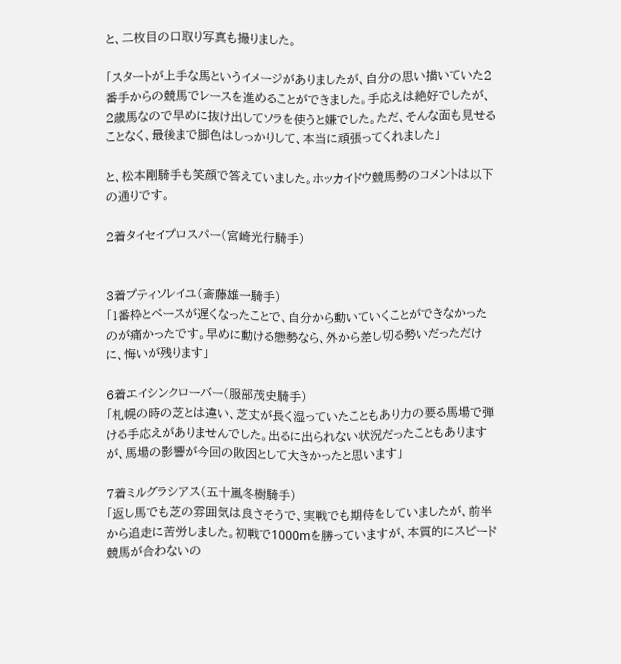と、二枚目の口取り写真も撮りました。

「スタートが上手な馬というイメージがありましたが、自分の思い描いていた2番手からの競馬でレースを進めることができました。手応えは絶好でしたが、2歳馬なので早めに抜け出してソラを使うと嫌でした。ただ、そんな面も見せることなく、最後まで脚色はしっかりして、本当に頑張ってくれました」

と、松本剛騎手も笑顔で答えていました。ホッカイドウ競馬勢のコメントは以下の通りです。

2着タイセイプロスパー(宮崎光行騎手)


3着プティソレイユ(斎藤雄一騎手)
「1番枠とペースが遅くなったことで、自分から動いていくことができなかったのが痛かったです。早めに動ける態勢なら、外から差し切る勢いだっただけに、悔いが残ります」

6着エイシンクローバー(服部茂史騎手)
「札幌の時の芝とは違い、芝丈が長く湿っていたこともあり力の要る馬場で弾ける手応えがありませんでした。出るに出られない状況だったこともありますが、馬場の影響が今回の敗因として大きかったと思います」

7着ミルグラシアス(五十嵐冬樹騎手)
「返し馬でも芝の雰囲気は良さそうで、実戦でも期待をしていましたが、前半から追走に苦労しました。初戦で1000mを勝っていますが、本質的にスピード競馬が合わないの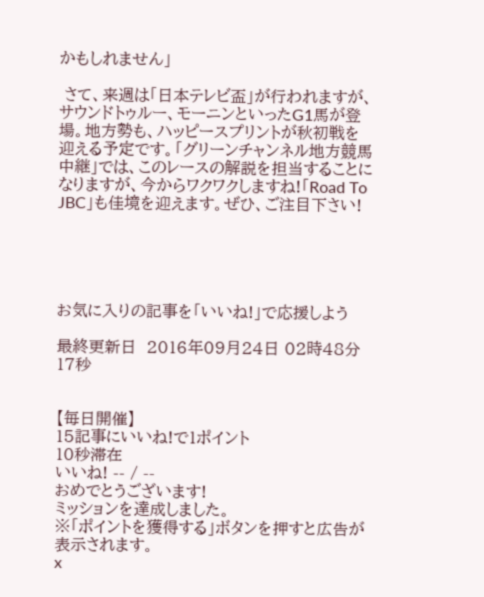かもしれません」

 さて、来週は「日本テレビ盃」が行われますが、サウンドトゥルー、モーニンといったG1馬が登場。地方勢も、ハッピースプリントが秋初戦を迎える予定です。「グリーンチャンネル地方競馬中継」では、このレースの解説を担当することになりますが、今からワクワクしますね!「Road To JBC」も佳境を迎えます。ぜひ、ご注目下さい!





お気に入りの記事を「いいね!」で応援しよう

最終更新日  2016年09月24日 02時48分17秒


【毎日開催】
15記事にいいね!で1ポイント
10秒滞在
いいね! -- / --
おめでとうございます!
ミッションを達成しました。
※「ポイントを獲得する」ボタンを押すと広告が表示されます。
x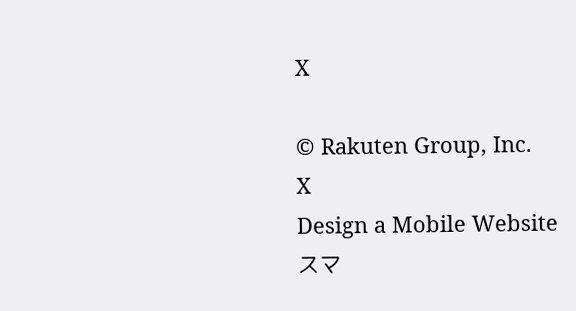X

© Rakuten Group, Inc.
X
Design a Mobile Website
スマ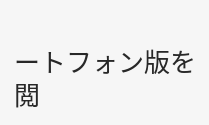ートフォン版を閲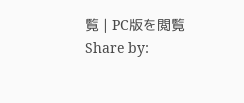覧 | PC版を閲覧
Share by: